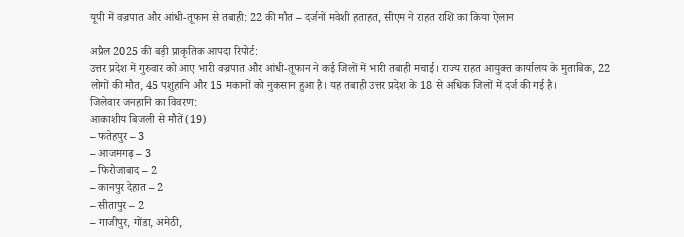यूपी में वज्रपात और आंधी-तूफान से तबाही: 22 की मौत – दर्जनों मवेशी हताहत, सीएम ने राहत राशि का किया ऐलान

अप्रैल 2025 की बड़ी प्राकृतिक आपदा रिपोर्ट:
उत्तर प्रदेश में गुरुवार को आए भारी वज्रपात और आंधी-तूफान ने कई जिलों में भारी तबाही मचाई। राज्य राहत आयुक्त कार्यालय के मुताबिक, 22 लोगों की मौत, 45 पशुहानि और 15 मकानों को नुकसान हुआ है। यह तबाही उत्तर प्रदेश के 18 से अधिक जिलों में दर्ज की गई है।
जिलेवार जनहानि का विवरण:
आकाशीय बिजली से मौतें (19)
– फतेहपुर – 3
– आजमगढ़ – 3
– फिरोजाबाद – 2
– कानपुर देहात – 2
– सीतापुर – 2
– गाजीपुर, गोंडा, अमेठी,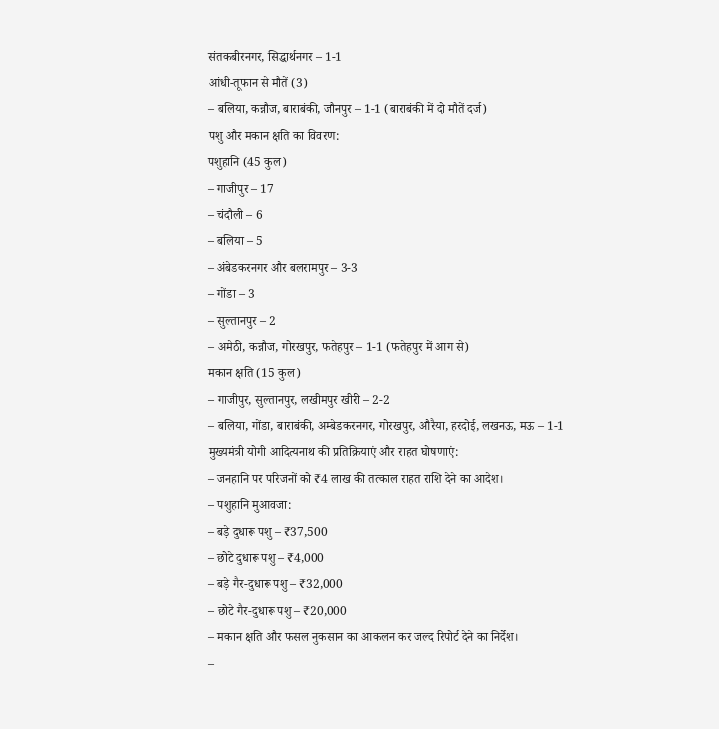संतकबीरनगर, सिद्धार्थनगर – 1-1
आंधी-तूफान से मौतें (3)
– बलिया, कन्नौज, बाराबंकी, जौनपुर – 1-1 (बाराबंकी में दो मौतें दर्ज)
पशु और मकान क्षति का विवरण:
पशुहानि (45 कुल)
– गाजीपुर – 17
– चंदौली – 6
– बलिया – 5
– अंबेडकरनगर और बलरामपुर – 3-3
– गोंडा – 3
– सुल्तानपुर – 2
– अमेठी, कन्नौज, गोरखपुर, फतेहपुर – 1-1 (फतेहपुर में आग से)
मकान क्षति (15 कुल)
– गाजीपुर, सुल्तानपुर, लखीमपुर खीरी – 2-2
– बलिया, गोंडा, बाराबंकी, अम्बेडकरनगर, गोरखपुर, औरैया, हरदोई, लखनऊ, मऊ – 1-1
मुख्यमंत्री योगी आदित्यनाथ की प्रतिक्रियाएं और राहत घोषणाएं:
– जनहानि पर परिजनों को ₹4 लाख की तत्काल राहत राशि देने का आदेश।
– पशुहानि मुआवजा:
– बड़े दुधारू पशु – ₹37,500
– छोटे दुधारू पशु – ₹4,000
– बड़े गैर-दुधारू पशु – ₹32,000
– छोटे गैर-दुधारू पशु – ₹20,000
– मकान क्षति और फसल नुकसान का आकलन कर जल्द रिपोर्ट देने का निर्देश।
–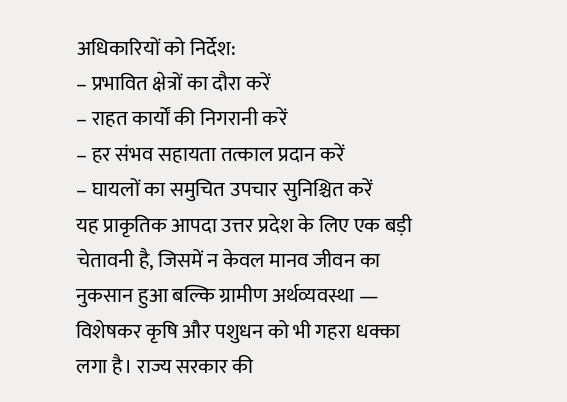अधिकारियों को निर्देश:
– प्रभावित क्षेत्रों का दौरा करें
– राहत कार्यों की निगरानी करें
– हर संभव सहायता तत्काल प्रदान करें
– घायलों का समुचित उपचार सुनिश्चित करें
यह प्राकृतिक आपदा उत्तर प्रदेश के लिए एक बड़ी चेतावनी है, जिसमें न केवल मानव जीवन का नुकसान हुआ बल्कि ग्रामीण अर्थव्यवस्था — विशेषकर कृषि और पशुधन को भी गहरा धक्का लगा है। राज्य सरकार की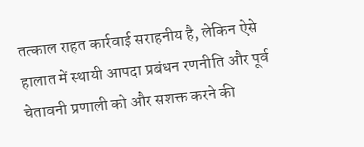तत्काल राहत कार्रवाई सराहनीय है, लेकिन ऐसे हालात में स्थायी आपदा प्रबंधन रणनीति और पूर्व चेतावनी प्रणाली को और सशक्त करने की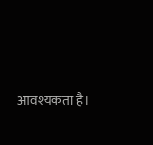आवश्यकता है।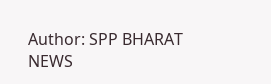Author: SPP BHARAT NEWS